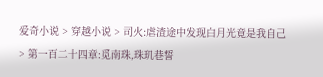爱奇小说 > 穿越小说 > 司火:虐渣途中发现白月光竟是我自己 > 第一百二十四章:觅南珠,珠玑巷誓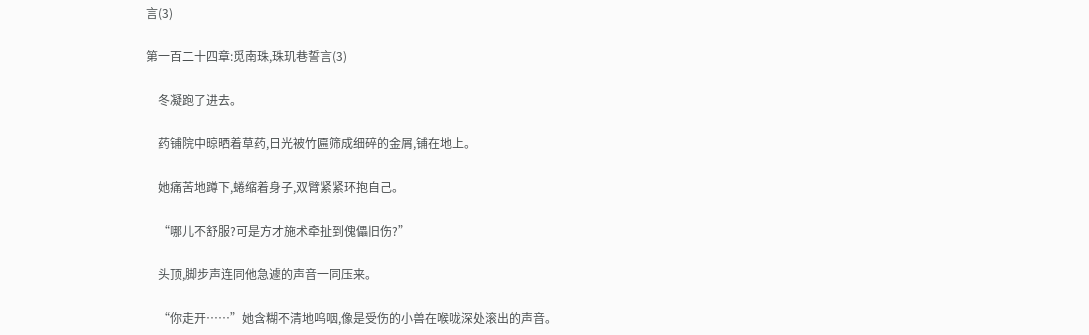言(3)

第一百二十四章:觅南珠,珠玑巷誓言(3)

    冬凝跑了进去。

    药铺院中晾晒着草药,日光被竹匾筛成细碎的金屑,铺在地上。

    她痛苦地蹲下,蜷缩着身子,双臂紧紧环抱自己。

    “哪儿不舒服?可是方才施术牵扯到傀儡旧伤?”

    头顶,脚步声连同他急遽的声音一同压来。

    “你走开……”她含糊不清地呜咽,像是受伤的小兽在喉咙深处滚出的声音。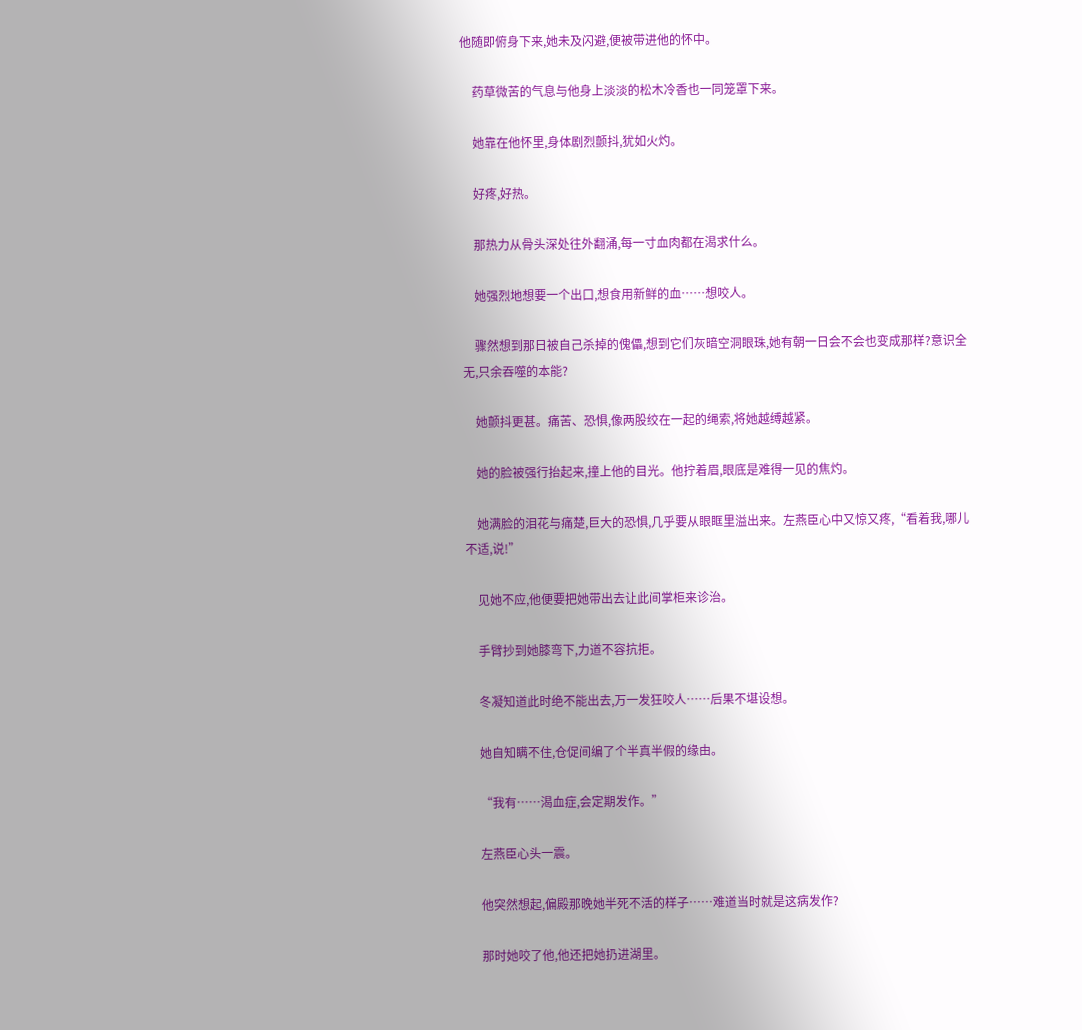他随即俯身下来,她未及闪避,便被带进他的怀中。

    药草微苦的气息与他身上淡淡的松木冷香也一同笼罩下来。

    她靠在他怀里,身体剧烈颤抖,犹如火灼。

    好疼,好热。

    那热力从骨头深处往外翻涌,每一寸血肉都在渴求什么。

    她强烈地想要一个出口,想食用新鲜的血……想咬人。

    骤然想到那日被自己杀掉的傀儡,想到它们灰暗空洞眼珠,她有朝一日会不会也变成那样?意识全无,只余吞噬的本能?

    她颤抖更甚。痛苦、恐惧,像两股绞在一起的绳索,将她越缚越紧。

    她的脸被强行抬起来,撞上他的目光。他拧着眉,眼底是难得一见的焦灼。

    她满脸的泪花与痛楚,巨大的恐惧,几乎要从眼眶里溢出来。左燕臣心中又惊又疼,“看着我,哪儿不适,说!”

    见她不应,他便要把她带出去让此间掌柜来诊治。

    手臂抄到她膝弯下,力道不容抗拒。

    冬凝知道此时绝不能出去,万一发狂咬人……后果不堪设想。

    她自知瞒不住,仓促间编了个半真半假的缘由。

    “我有……渴血症,会定期发作。”

    左燕臣心头一震。

    他突然想起,偏殿那晚她半死不活的样子……难道当时就是这病发作?

    那时她咬了他,他还把她扔进湖里。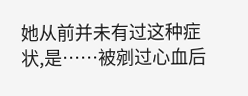她从前并未有过这种症状,是……被剜过心血后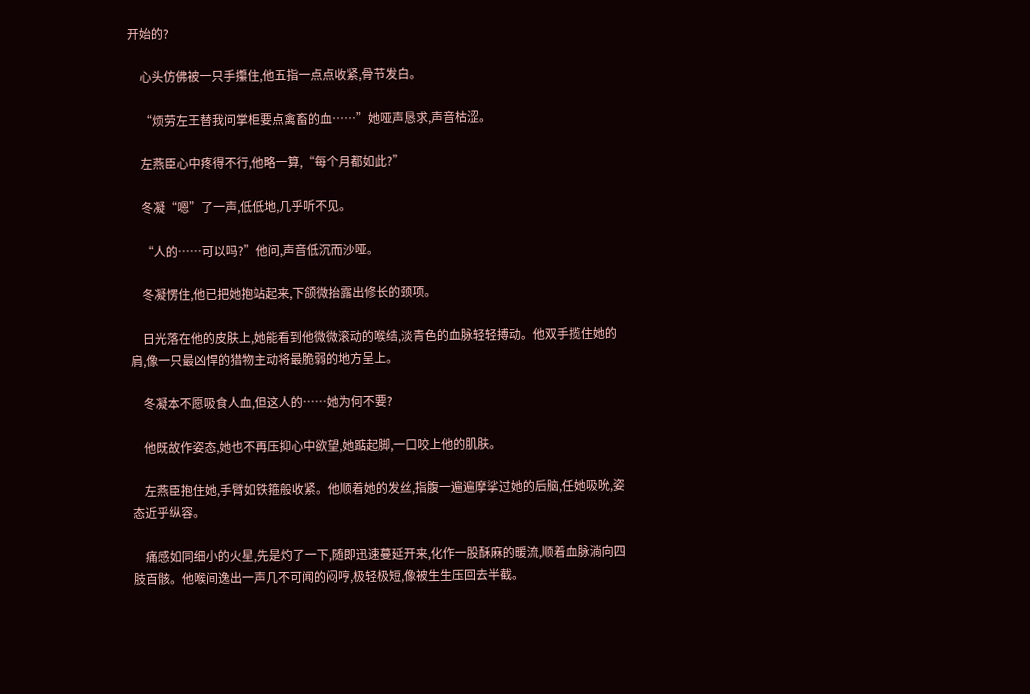开始的?

    心头仿佛被一只手攥住,他五指一点点收紧,骨节发白。

    “烦劳左王替我问掌柜要点禽畜的血……”她哑声恳求,声音枯涩。

    左燕臣心中疼得不行,他略一算,“每个月都如此?”

    冬凝“嗯”了一声,低低地,几乎听不见。

    “人的……可以吗?”他问,声音低沉而沙哑。

    冬凝愣住,他已把她抱站起来,下颌微抬露出修长的颈项。

    日光落在他的皮肤上,她能看到他微微滚动的喉结,淡青色的血脉轻轻搏动。他双手揽住她的肩,像一只最凶悍的猎物主动将最脆弱的地方呈上。

    冬凝本不愿吸食人血,但这人的……她为何不要?

    他既故作姿态,她也不再压抑心中欲望,她踮起脚,一口咬上他的肌肤。

    左燕臣抱住她,手臂如铁箍般收紧。他顺着她的发丝,指腹一遍遍摩挲过她的后脑,任她吸吮,姿态近乎纵容。

    痛感如同细小的火星,先是灼了一下,随即迅速蔓延开来,化作一股酥麻的暖流,顺着血脉淌向四肢百骸。他喉间逸出一声几不可闻的闷哼,极轻极短,像被生生压回去半截。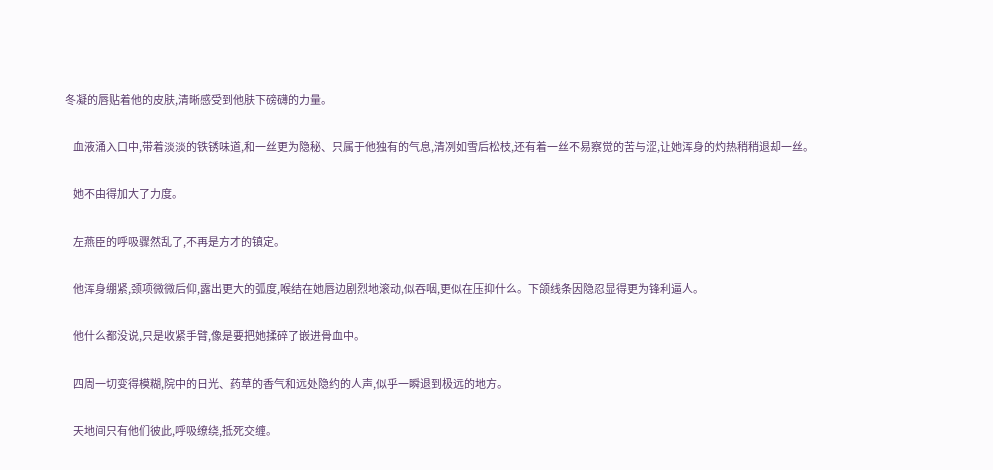冬凝的唇贴着他的皮肤,清晰感受到他肤下磅礴的力量。

    血液涌入口中,带着淡淡的铁锈味道,和一丝更为隐秘、只属于他独有的气息,清冽如雪后松枝,还有着一丝不易察觉的苦与涩,让她浑身的灼热稍稍退却一丝。

    她不由得加大了力度。

    左燕臣的呼吸骤然乱了,不再是方才的镇定。

    他浑身绷紧,颈项微微后仰,露出更大的弧度,喉结在她唇边剧烈地滚动,似吞咽,更似在压抑什么。下颌线条因隐忍显得更为锋利逼人。

    他什么都没说,只是收紧手臂,像是要把她揉碎了嵌进骨血中。

    四周一切变得模糊,院中的日光、药草的香气和远处隐约的人声,似乎一瞬退到极远的地方。

    天地间只有他们彼此,呼吸缭绕,抵死交缠。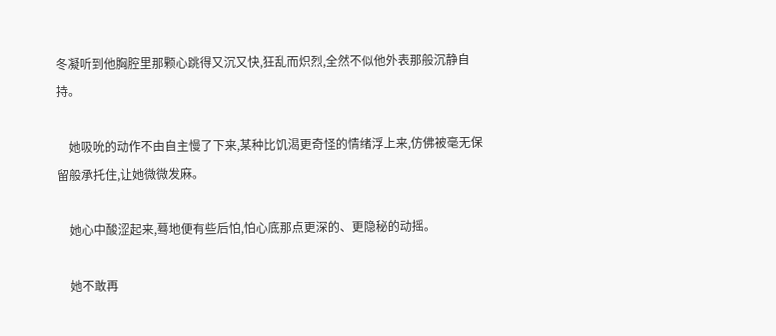冬凝听到他胸腔里那颗心跳得又沉又快,狂乱而炽烈,全然不似他外表那般沉静自持。

    她吸吮的动作不由自主慢了下来,某种比饥渴更奇怪的情绪浮上来,仿佛被毫无保留般承托住,让她微微发麻。

    她心中酸涩起来,蓦地便有些后怕,怕心底那点更深的、更隐秘的动摇。

    她不敢再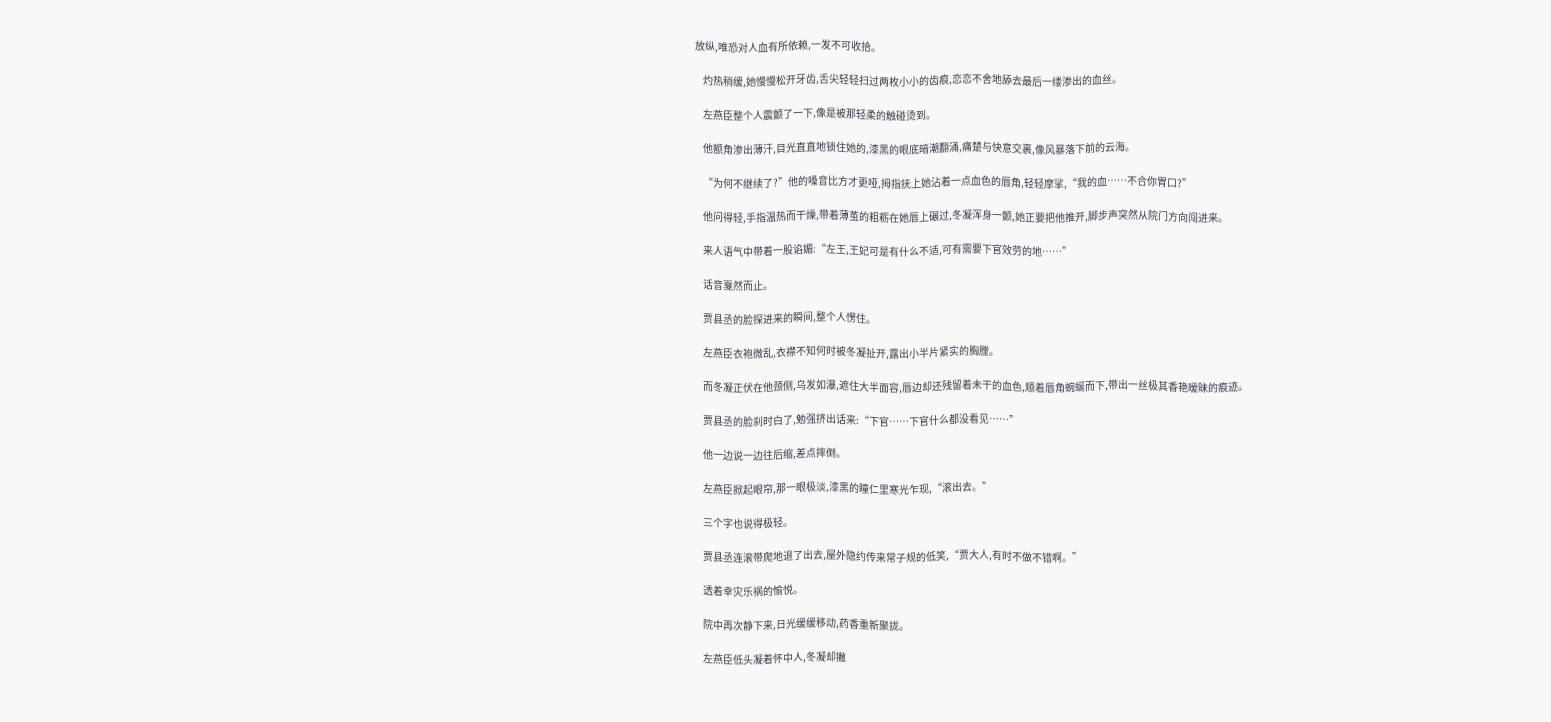放纵,唯恐对人血有所依赖,一发不可收拾。

    灼热稍缓,她慢慢松开牙齿,舌尖轻轻扫过两枚小小的齿痕,恋恋不舍地舔去最后一缕渗出的血丝。

    左燕臣整个人震颤了一下,像是被那轻柔的触碰烫到。

    他额角渗出薄汗,目光直直地锁住她的,漆黑的眼底暗潮翻涌,痛楚与快意交裹,像风暴落下前的云海。

    “为何不继续了?”他的嗓音比方才更哑,拇指抚上她沾着一点血色的唇角,轻轻摩挲,“我的血……不合你胃口?”

    他问得轻,手指温热而干燥,带着薄茧的粗粝在她唇上碾过,冬凝浑身一颤,她正要把他推开,脚步声突然从院门方向闯进来。

    来人语气中带着一股谄媚:“左王,王妃可是有什么不适,可有需要下官效劳的地……”

    话音戛然而止。

    贾县丞的脸探进来的瞬间,整个人愣住。

    左燕臣衣袍微乱,衣襟不知何时被冬凝扯开,露出小半片紧实的胸膛。

    而冬凝正伏在他颈侧,乌发如瀑,遮住大半面容,唇边却还残留着未干的血色,顺着唇角蜿蜒而下,带出一丝极其香艳暧昧的痕迹。

    贾县丞的脸刹时白了,勉强挤出话来:“下官……下官什么都没看见……”

    他一边说一边往后缩,差点摔倒。

    左燕臣掀起眼帘,那一眼极淡,漆黑的瞳仁里寒光乍现,“滚出去。”

    三个字也说得极轻。

    贾县丞连滚带爬地退了出去,屋外隐约传来常子规的低笑,“贾大人,有时不做不错啊。”

    透着幸灾乐祸的愉悦。

    院中再次静下来,日光缓缓移动,药香重新聚拢。

    左燕臣低头凝着怀中人,冬凝却撇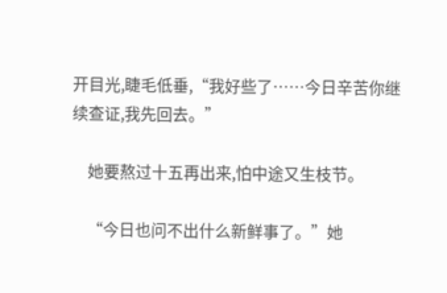开目光,睫毛低垂,“我好些了……今日辛苦你继续查证,我先回去。”

    她要熬过十五再出来,怕中途又生枝节。

    “今日也问不出什么新鲜事了。”她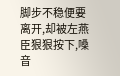脚步不稳便要离开,却被左燕臣狠狠按下,嗓音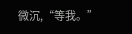微沉,“等我。”